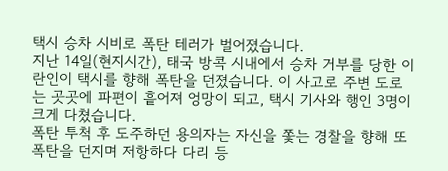택시 승차 시비로 폭탄 테러가 벌어졌습니다.
지난 14일(현지시간), 태국 방콕 시내에서 승차 거부를 당한 이란인이 택시를 향해 폭탄을 던졌습니다. 이 사고로 주변 도로는 곳곳에 파편이 흩어져 엉망이 되고, 택시 기사와 행인 3명이 크게 다쳤습니다.
폭탄 투척 후 도주하던 용의자는 자신을 쫓는 경찰을 향해 또 폭탄을 던지며 저항하다 다리 등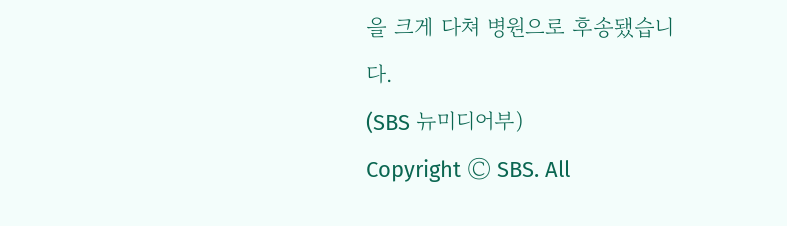을 크게 다쳐 병원으로 후송됐습니다.
(SBS 뉴미디어부)
Copyright Ⓒ SBS. All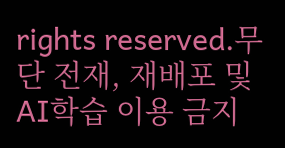rights reserved.무단 전재, 재배포 및 AI학습 이용 금지